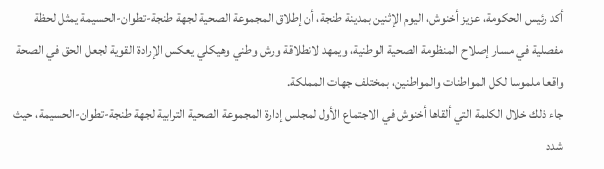أكد رئيس الحكومة، عزيز أخنوش، اليوم الإثنين بمدينة طنجة، أن إطلاق المجموعة الصحية لجهة طنجة-تطوان-الحسيمة يمثل لحظة مفصلية في مسار إصلاح المنظومة الصحية الوطنية، ويمهد لانطلاقة ورش وطني وهيكلي يعكس الإرادة القوية لجعل الحق في الصحة واقعا ملموسا لكل المواطنات والمواطنين، بمختلف جهات المملكة.
جاء ذلك خلال الكلمة التي ألقاها أخنوش في الاجتماع الأول لمجلس إدارة المجموعة الصحية الترابية لجهة طنجة-تطوان-الحسيمة، حيث شدد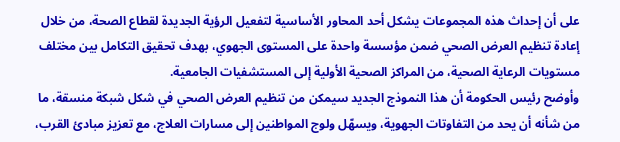على أن إحداث هذه المجموعات يشكل أحد المحاور الأساسية لتفعيل الرؤية الجديدة لقطاع الصحة، من خلال إعادة تنظيم العرض الصحي ضمن مؤسسة واحدة على المستوى الجهوي، بهدف تحقيق التكامل بين مختلف مستويات الرعاية الصحية، من المراكز الصحية الأولية إلى المستشفيات الجامعية.
وأوضح رئيس الحكومة أن هذا النموذج الجديد سيمكن من تنظيم العرض الصحي في شكل شبكة منسقة، ما من شأنه أن يحد من التفاوتات الجهوية، ويسهّل ولوج المواطنين إلى مسارات العلاج، مع تعزيز مبادئ القرب،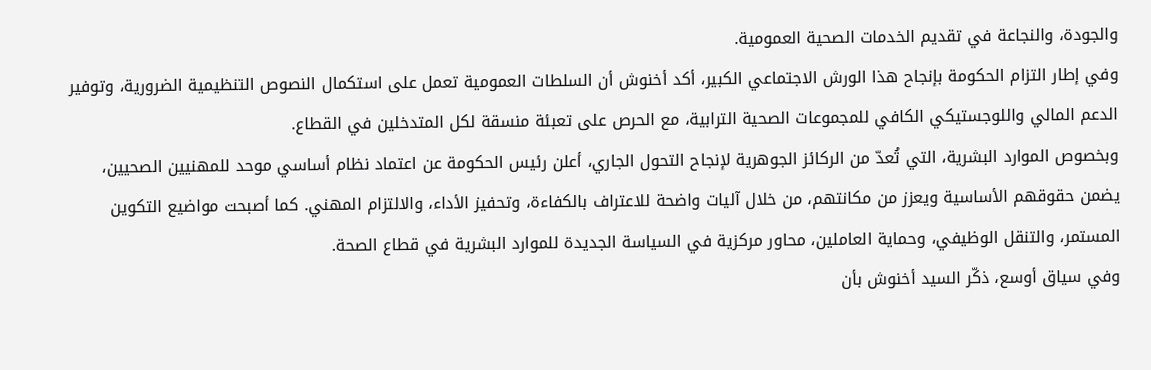والجودة، والنجاعة في تقديم الخدمات الصحية العمومية.
وفي إطار التزام الحكومة بإنجاح هذا الورش الاجتماعي الكبير، أكد أخنوش أن السلطات العمومية تعمل على استكمال النصوص التنظيمية الضرورية، وتوفير الدعم المالي واللوجستيكي الكافي للمجموعات الصحية الترابية، مع الحرص على تعبئة منسقة لكل المتدخلين في القطاع.
وبخصوص الموارد البشرية، التي تُعدّ من الركائز الجوهرية لإنجاح التحول الجاري، أعلن رئيس الحكومة عن اعتماد نظام أساسي موحد للمهنيين الصحيين، يضمن حقوقهم الأساسية ويعزز من مكانتهم، من خلال آليات واضحة للاعتراف بالكفاءة، وتحفيز الأداء، والالتزام المهني. كما أصبحت مواضيع التكوين المستمر، والتنقل الوظيفي، وحماية العاملين، محاور مركزية في السياسة الجديدة للموارد البشرية في قطاع الصحة.
وفي سياق أوسع، ذكّر السيد أخنوش بأن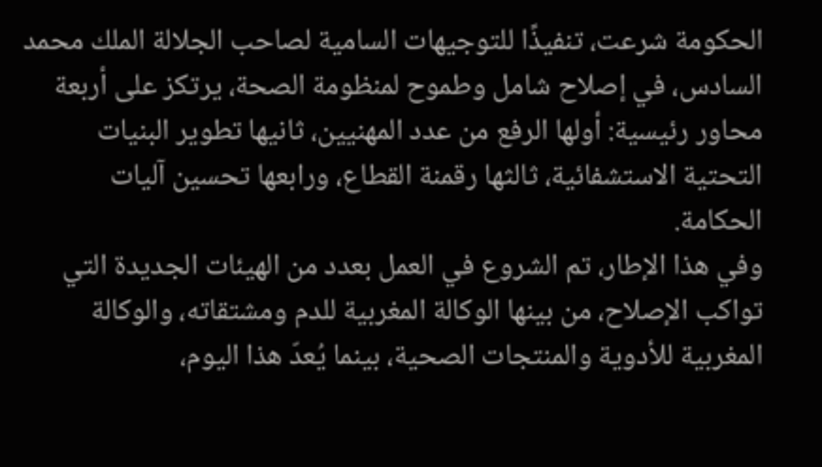الحكومة شرعت، تنفيذًا للتوجيهات السامية لصاحب الجلالة الملك محمد السادس، في إصلاح شامل وطموح لمنظومة الصحة، يرتكز على أربعة محاور رئيسية: أولها الرفع من عدد المهنيين، ثانيها تطوير البنيات التحتية الاستشفائية، ثالثها رقمنة القطاع، ورابعها تحسين آليات الحكامة.
وفي هذا الإطار، تم الشروع في العمل بعدد من الهيئات الجديدة التي تواكب الإصلاح، من بينها الوكالة المغربية للدم ومشتقاته، والوكالة المغربية للأدوية والمنتجات الصحية، بينما يُعدّ هذا اليوم،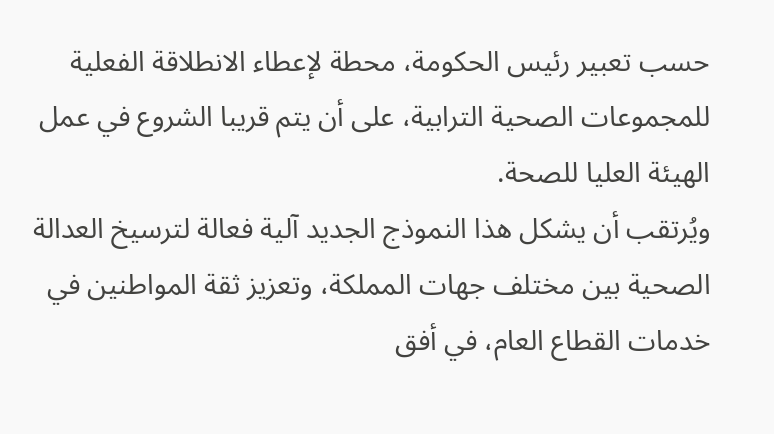حسب تعبير رئيس الحكومة، محطة لإعطاء الانطلاقة الفعلية للمجموعات الصحية الترابية، على أن يتم قريبا الشروع في عمل الهيئة العليا للصحة.
ويُرتقب أن يشكل هذا النموذج الجديد آلية فعالة لترسيخ العدالة الصحية بين مختلف جهات المملكة، وتعزيز ثقة المواطنين في خدمات القطاع العام، في أفق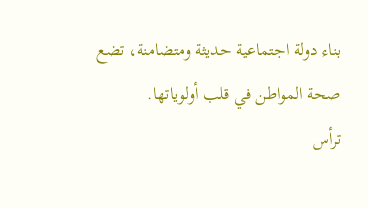بناء دولة اجتماعية حديثة ومتضامنة، تضع صحة المواطن في قلب أولوياتها.
ترأس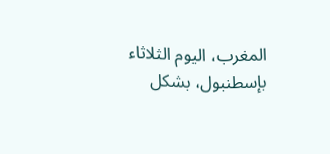المغرب، اليوم الثلاثاء بإسطنبول، بشكل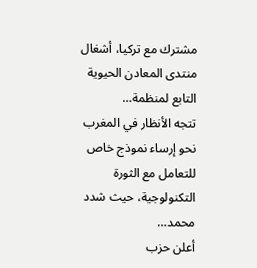مشترك مع تركيا، أشغال منتدى المعادن الحيوية التابع لمنظمة…
تتجه الأنظار في المغرب نحو إرساء نموذج خاص للتعامل مع الثورة التكنولوجية، حيث شدد محمد…
أعلن حزب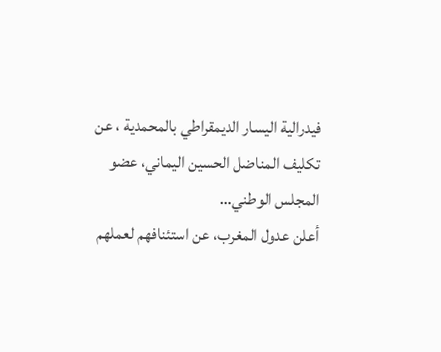فيدرالية اليسار الديمقراطي بالمحمدية ، عن تكليف المناضل الحسين اليماني، عضو المجلس الوطني…
أعلن عدول المغرب، عن استئنافهم لعملهم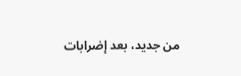من جديد، بعد إضرابات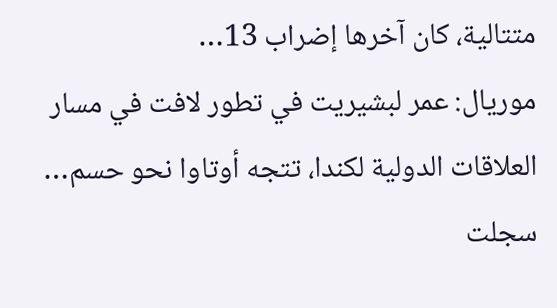متتالية، كان آخرها إضراب 13…
موريال: عمر لبشيريت في تطور لافت في مسار العلاقات الدولية لكندا، تتجه أوتاوا نحو حسم…
سجلت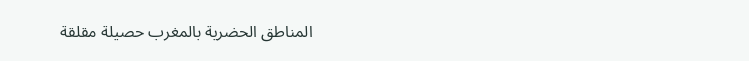المناطق الحضرية بالمغرب حصيلة مقلقة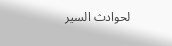لحوادث السير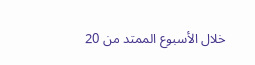خلال الأسبوع الممتد من 20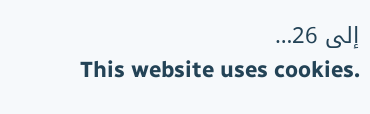إلى 26…
This website uses cookies.